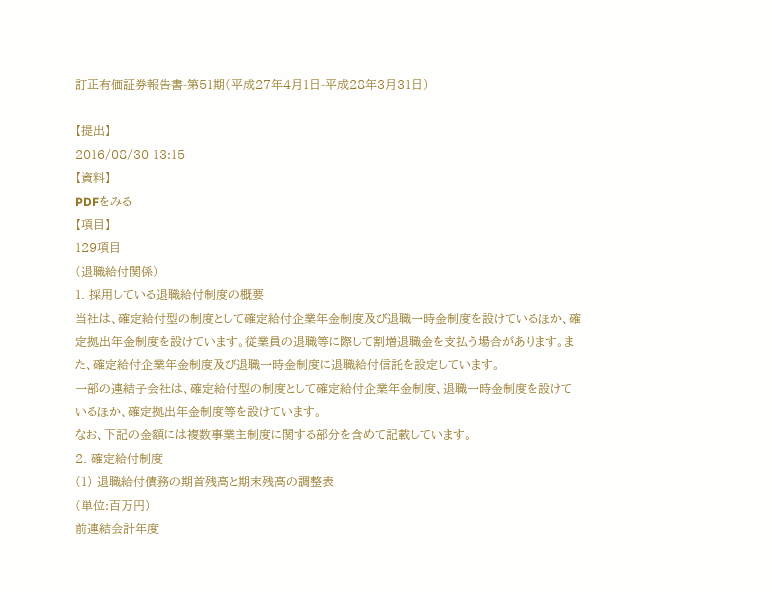訂正有価証券報告書-第51期(平成27年4月1日-平成28年3月31日)

【提出】
2016/08/30 13:15
【資料】
PDFをみる
【項目】
129項目
(退職給付関係)
1. 採用している退職給付制度の概要
当社は、確定給付型の制度として確定給付企業年金制度及び退職一時金制度を設けているほか、確定拠出年金制度を設けています。従業員の退職等に際して割増退職金を支払う場合があります。また、確定給付企業年金制度及び退職一時金制度に退職給付信託を設定しています。
一部の連結子会社は、確定給付型の制度として確定給付企業年金制度、退職一時金制度を設けているほか、確定拠出年金制度等を設けています。
なお、下記の金額には複数事業主制度に関する部分を含めて記載しています。
2. 確定給付制度
(1) 退職給付債務の期首残高と期末残高の調整表
(単位:百万円)
前連結会計年度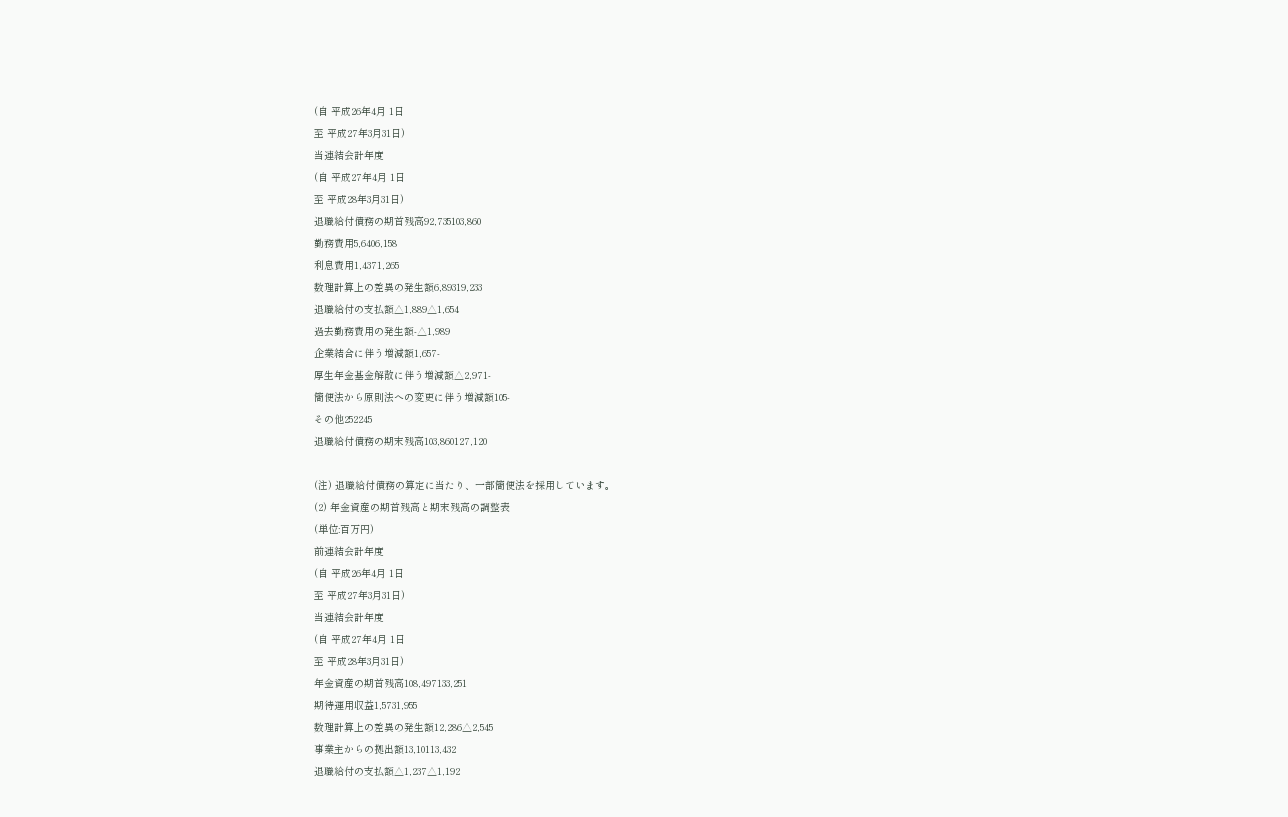(自 平成26年4月 1日
至 平成27年3月31日)
当連結会計年度
(自 平成27年4月 1日
至 平成28年3月31日)
退職給付債務の期首残高92,735103,860
勤務費用5,6406,158
利息費用1,4371,265
数理計算上の差異の発生額6,89319,233
退職給付の支払額△1,889△1,654
過去勤務費用の発生額-△1,989
企業結合に伴う増減額1,657-
厚生年金基金解散に伴う増減額△2,971-
簡便法から原則法への変更に伴う増減額105-
その他252245
退職給付債務の期末残高103,860127,120

(注) 退職給付債務の算定に当たり、一部簡便法を採用しています。
(2) 年金資産の期首残高と期末残高の調整表
(単位:百万円)
前連結会計年度
(自 平成26年4月 1日
至 平成27年3月31日)
当連結会計年度
(自 平成27年4月 1日
至 平成28年3月31日)
年金資産の期首残高108,497133,251
期待運用収益1,5731,955
数理計算上の差異の発生額12,286△2,545
事業主からの拠出額13,10113,432
退職給付の支払額△1,237△1,192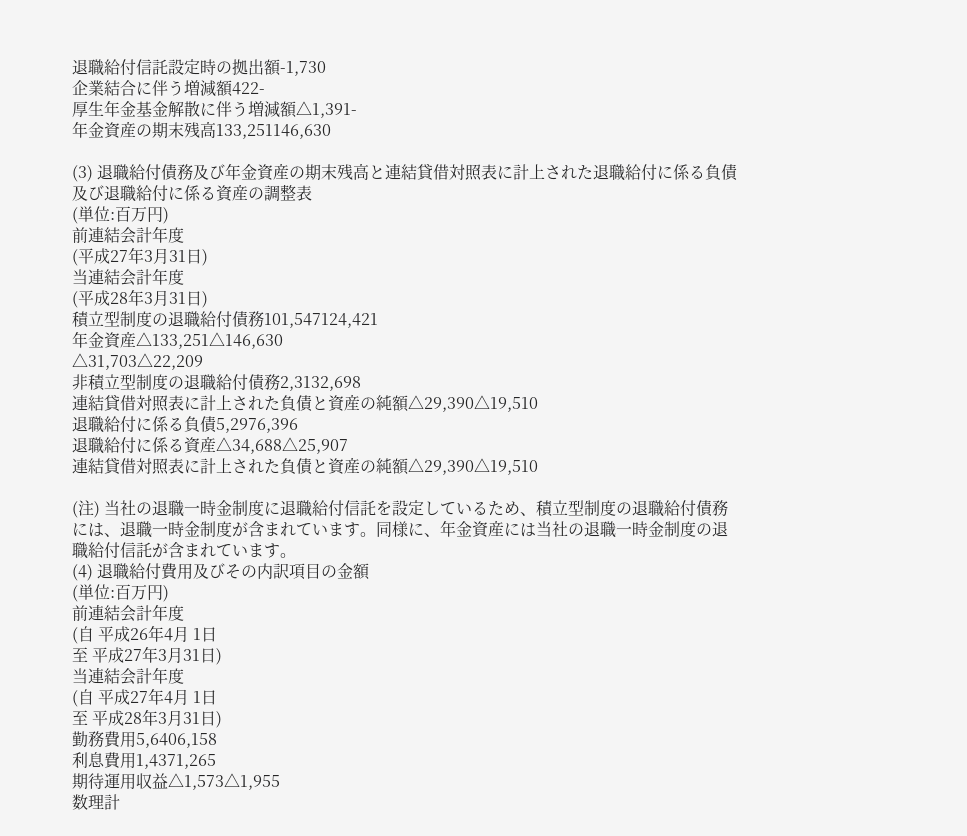退職給付信託設定時の拠出額-1,730
企業結合に伴う増減額422-
厚生年金基金解散に伴う増減額△1,391-
年金資産の期末残高133,251146,630

(3) 退職給付債務及び年金資産の期末残高と連結貸借対照表に計上された退職給付に係る負債及び退職給付に係る資産の調整表
(単位:百万円)
前連結会計年度
(平成27年3月31日)
当連結会計年度
(平成28年3月31日)
積立型制度の退職給付債務101,547124,421
年金資産△133,251△146,630
△31,703△22,209
非積立型制度の退職給付債務2,3132,698
連結貸借対照表に計上された負債と資産の純額△29,390△19,510
退職給付に係る負債5,2976,396
退職給付に係る資産△34,688△25,907
連結貸借対照表に計上された負債と資産の純額△29,390△19,510

(注) 当社の退職一時金制度に退職給付信託を設定しているため、積立型制度の退職給付債務には、退職一時金制度が含まれています。同様に、年金資産には当社の退職一時金制度の退職給付信託が含まれています。
(4) 退職給付費用及びその内訳項目の金額
(単位:百万円)
前連結会計年度
(自 平成26年4月 1日
至 平成27年3月31日)
当連結会計年度
(自 平成27年4月 1日
至 平成28年3月31日)
勤務費用5,6406,158
利息費用1,4371,265
期待運用収益△1,573△1,955
数理計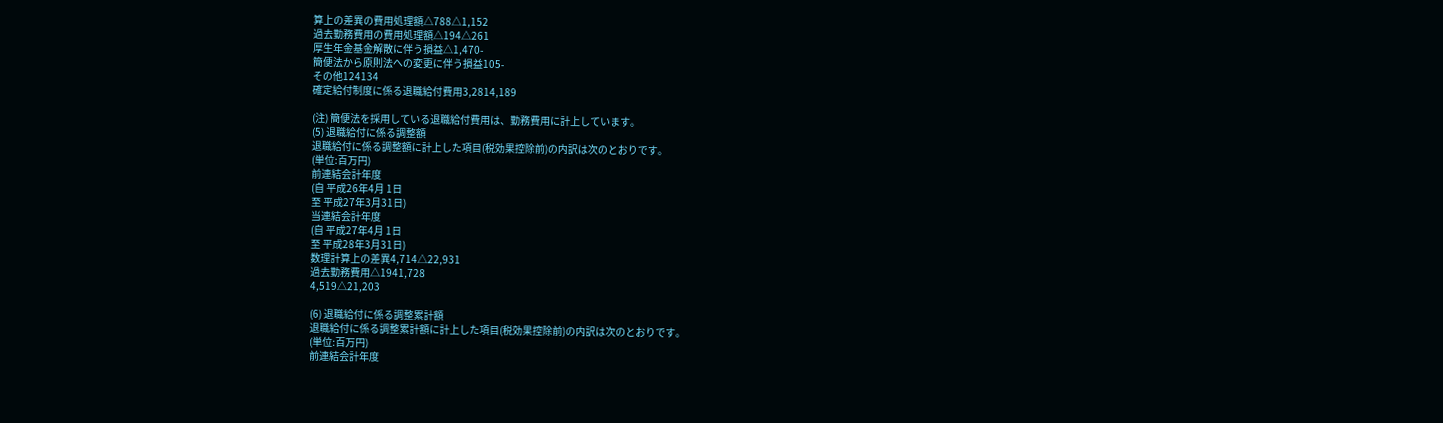算上の差異の費用処理額△788△1,152
過去勤務費用の費用処理額△194△261
厚生年金基金解散に伴う損益△1,470-
簡便法から原則法への変更に伴う損益105-
その他124134
確定給付制度に係る退職給付費用3,2814,189

(注) 簡便法を採用している退職給付費用は、勤務費用に計上しています。
(5) 退職給付に係る調整額
退職給付に係る調整額に計上した項目(税効果控除前)の内訳は次のとおりです。
(単位:百万円)
前連結会計年度
(自 平成26年4月 1日
至 平成27年3月31日)
当連結会計年度
(自 平成27年4月 1日
至 平成28年3月31日)
数理計算上の差異4,714△22,931
過去勤務費用△1941,728
4,519△21,203

(6) 退職給付に係る調整累計額
退職給付に係る調整累計額に計上した項目(税効果控除前)の内訳は次のとおりです。
(単位:百万円)
前連結会計年度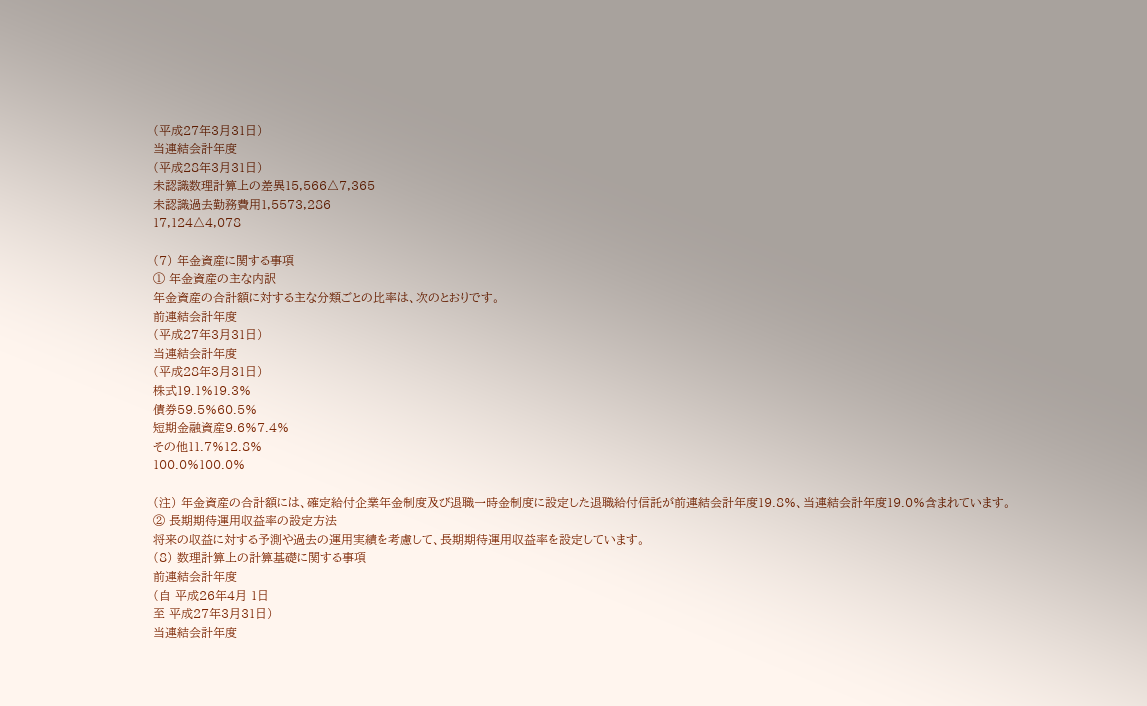(平成27年3月31日)
当連結会計年度
(平成28年3月31日)
未認識数理計算上の差異15,566△7,365
未認識過去勤務費用1,5573,286
17,124△4,078

(7) 年金資産に関する事項
① 年金資産の主な内訳
年金資産の合計額に対する主な分類ごとの比率は、次のとおりです。
前連結会計年度
(平成27年3月31日)
当連結会計年度
(平成28年3月31日)
株式19.1%19.3%
債券59.5%60.5%
短期金融資産9.6%7.4%
その他11.7%12.8%
100.0%100.0%

(注) 年金資産の合計額には、確定給付企業年金制度及び退職一時金制度に設定した退職給付信託が前連結会計年度19.8%、当連結会計年度19.0%含まれています。
② 長期期待運用収益率の設定方法
将来の収益に対する予測や過去の運用実績を考慮して、長期期待運用収益率を設定しています。
(8) 数理計算上の計算基礎に関する事項
前連結会計年度
(自 平成26年4月 1日
至 平成27年3月31日)
当連結会計年度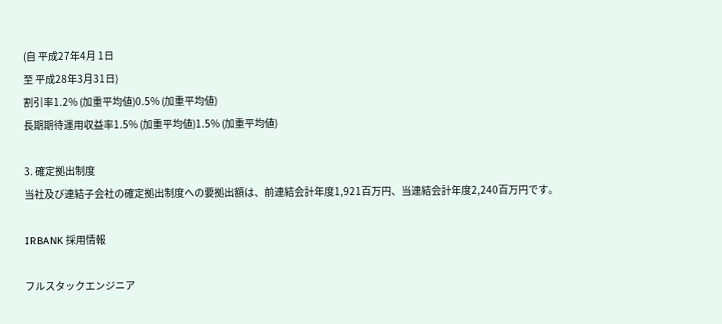(自 平成27年4月 1日
至 平成28年3月31日)
割引率1.2% (加重平均値)0.5% (加重平均値)
長期期待運用収益率1.5% (加重平均値)1.5% (加重平均値)

3. 確定拠出制度
当社及び連結子会社の確定拠出制度への要拠出額は、前連結会計年度1,921百万円、当連結会計年度2,240百万円です。

IRBANK 採用情報

フルスタックエンジニア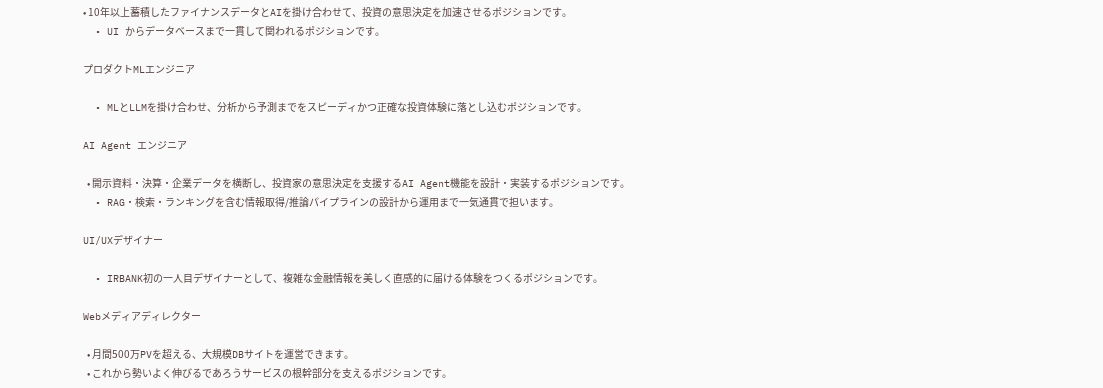• 10年以上蓄積したファイナンスデータとAIを掛け合わせて、投資の意思決定を加速させるポジションです。
  • UI からデータベースまで一貫して関われるポジションです。

プロダクトMLエンジニア

  • MLとLLMを掛け合わせ、分析から予測までをスピーディかつ正確な投資体験に落とし込むポジションです。

AI Agent エンジニア

  • 開示資料・決算・企業データを横断し、投資家の意思決定を支援するAI Agent機能を設計・実装するポジションです。
  • RAG・検索・ランキングを含む情報取得/推論パイプラインの設計から運用まで一気通貫で担います。

UI/UXデザイナー

  • IRBANK初の一人目デザイナーとして、複雑な金融情報を美しく直感的に届ける体験をつくるポジションです。

Webメディアディレクター

  • 月間500万PVを超える、大規模DBサイトを運営できます。
  • これから勢いよく伸びるであろうサービスの根幹部分を支えるポジションです。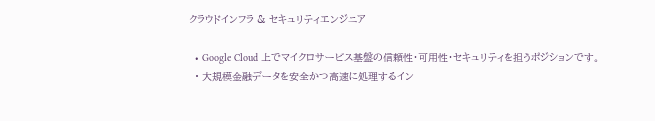クラウドインフラ & セキュリティエンジニア

  • Google Cloud 上でマイクロサービス基盤の信頼性・可用性・セキュリティを担うポジションです。
  • 大規模金融データを安全かつ高速に処理するイン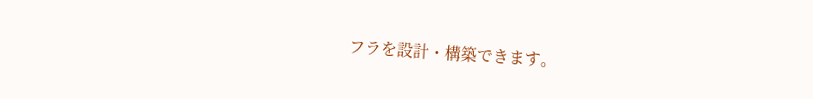フラを設計・構築できます。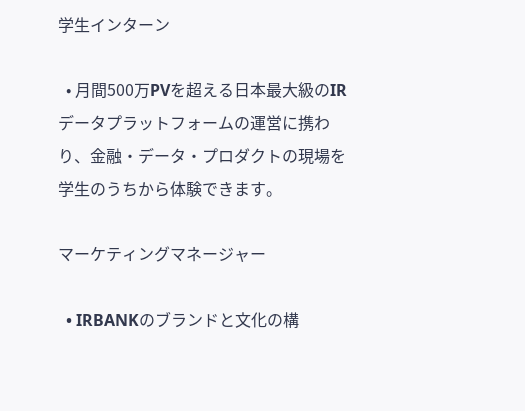学生インターン

  • 月間500万PVを超える日本最大級のIRデータプラットフォームの運営に携わり、金融・データ・プロダクトの現場を学生のうちから体験できます。

マーケティングマネージャー

  • IRBANKのブランドと文化の構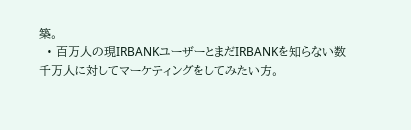築。
  • 百万人の現IRBANKユーザーとまだIRBANKを知らない数千万人に対してマーケティングをしてみたい方。